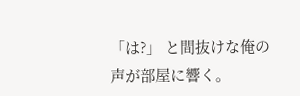「は?」 と間抜けな俺の声が部屋に響く。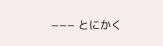−−− とにかく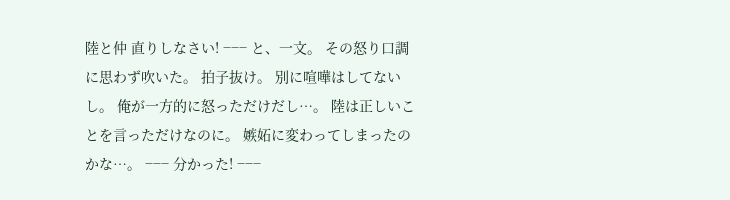陸と仲 直りしなさい! −−− と、一文。 その怒り口調に思わず吹いた。 拍子抜け。 別に喧嘩はしてないし。 俺が一方的に怒っただけだし…。 陸は正しいことを言っただけなのに。 嫉妬に変わってしまったのかな…。 −−− 分かった! −−−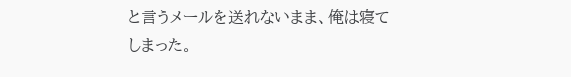と言うメールを送れないまま、俺は寝てしまった。